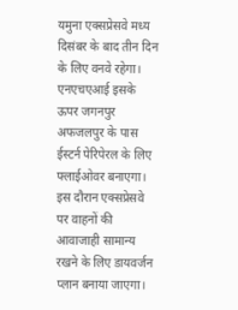यमुना एक्सप्रेसवे मध्य दिसंबर के बाद तीन दिन के लिए वनवे रहेगा। एनएचएआई इसके ऊपर जगनपुर अफजलपुर के पास ईस्टर्न पेरिपेरल के लिए फ्लाईओवर बनाएगा। इस दौरान एक्सप्रेसवे पर वाहनों की आवाजाही सामान्य रखने के लिए डायवर्जन प्लान बनाया जाएगा।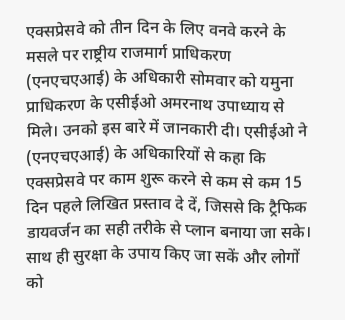एक्सप्रेसवे को तीन दिन के लिए वनवे करने के मसले पर राष्ट्रीय राजमार्ग प्राधिकरण (एनएचएआई) के अधिकारी सोमवार को यमुना प्राधिकरण के एसीईओ अमरनाथ उपाध्याय से मिले। उनको इस बारे में जानकारी दी। एसीईओ ने (एनएचएआई) के अधिकारियों से कहा कि एक्सप्रेसवे पर काम शुरू करने से कम से कम 15 दिन पहले लिखित प्रस्ताव दे दें, जिससे कि ट्रैफिक डायवर्जन का सही तरीके से प्लान बनाया जा सके। साथ ही सुरक्षा के उपाय किए जा सकें और लोगों को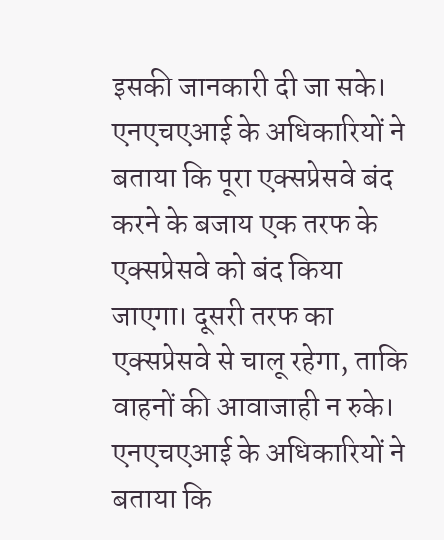इसकी जानकारी दी जा सके।
एनएचएआई के अधिकारियों ने बताया कि पूरा एक्सप्रेसवे बंद करने के बजाय एक तरफ के एक्सप्रेसवे को बंद किया जाएगा। दूसरी तरफ का एक्सप्रेसवे से चालू रहेगा, ताकि वाहनों की आवाजाही न रुके। एनएचएआई के अधिकारियों ने बताया कि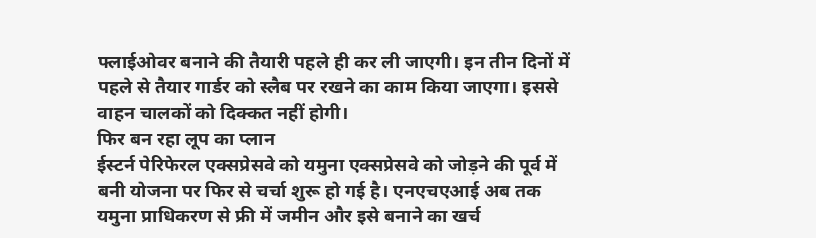फ्लाईओवर बनाने की तैयारी पहले ही कर ली जाएगी। इन तीन दिनों में पहले से तैयार गार्डर को स्लैब पर रखने का काम किया जाएगा। इससे वाहन चालकों को दिक्कत नहीं होगी।
फिर बन रहा लूप का प्लान
ईस्टर्न पेरिफेरल एक्सप्रेसवे को यमुना एक्सप्रेसवे को जोड़ने की पूर्व में बनी योजना पर फिर से चर्चा शुरू हो गई है। एनएचएआई अब तक यमुना प्राधिकरण से फ्री में जमीन और इसे बनाने का खर्च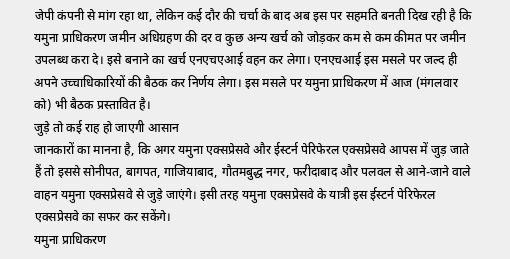जेपी कंपनी से मांग रहा था, लेकिन कई दौर की चर्चा के बाद अब इस पर सहमति बनती दिख रही है कि यमुना प्राधिकरण जमीन अधिग्रहण की दर व कुछ अन्य खर्च को जोड़कर कम से कम कीमत पर जमीन उपलब्ध करा दे। इसे बनाने का खर्च एनएचएआई वहन कर लेगा। एनएचआई इस मसले पर जल्द ही अपने उच्चाधिकारियों की बैठक कर निर्णय लेगा। इस मसले पर यमुना प्राधिकरण में आज (मंगलवार को) भी बैठक प्रस्तावित है।
जुड़े तो कई राह हो जाएगी आसान
जानकारों का मानना है, कि अगर यमुना एक्सप्रेसवे और ईस्टर्न पेरिफेरल एक्सप्रेसवे आपस में जुड़ जाते हैं तो इससे सोनीपत, बागपत, गाजियाबाद, गौतमबुद्ध नगर, फरीदाबाद और पलवल से आने-जाने वाले वाहन यमुना एक्सप्रेसवे से जुड़े जाएंगे। इसी तरह यमुना एक्सप्रेसवे के यात्री इस ईस्टर्न पेरिफेरल एक्सप्रेसवे का सफर कर सकेंगे।
यमुना प्राधिकरण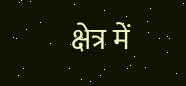क्षेत्र में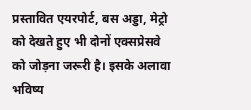प्रस्तावित एयरपोर्ट, बस अड्डा, मेट्रो को देखते हुए भी दोनों एक्सप्रेसवे को जोड़ना जरूरी है। इसके अलावा भविष्य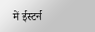में ईस्टर्न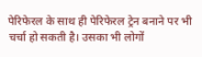पेरिफेरल के साथ ही पेरिफेरल ट्रेन बनाने पर भी चर्चा हो सकती है। उसका भी लोगों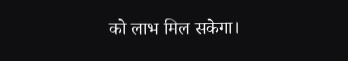को लाभ मिल सकेगा।